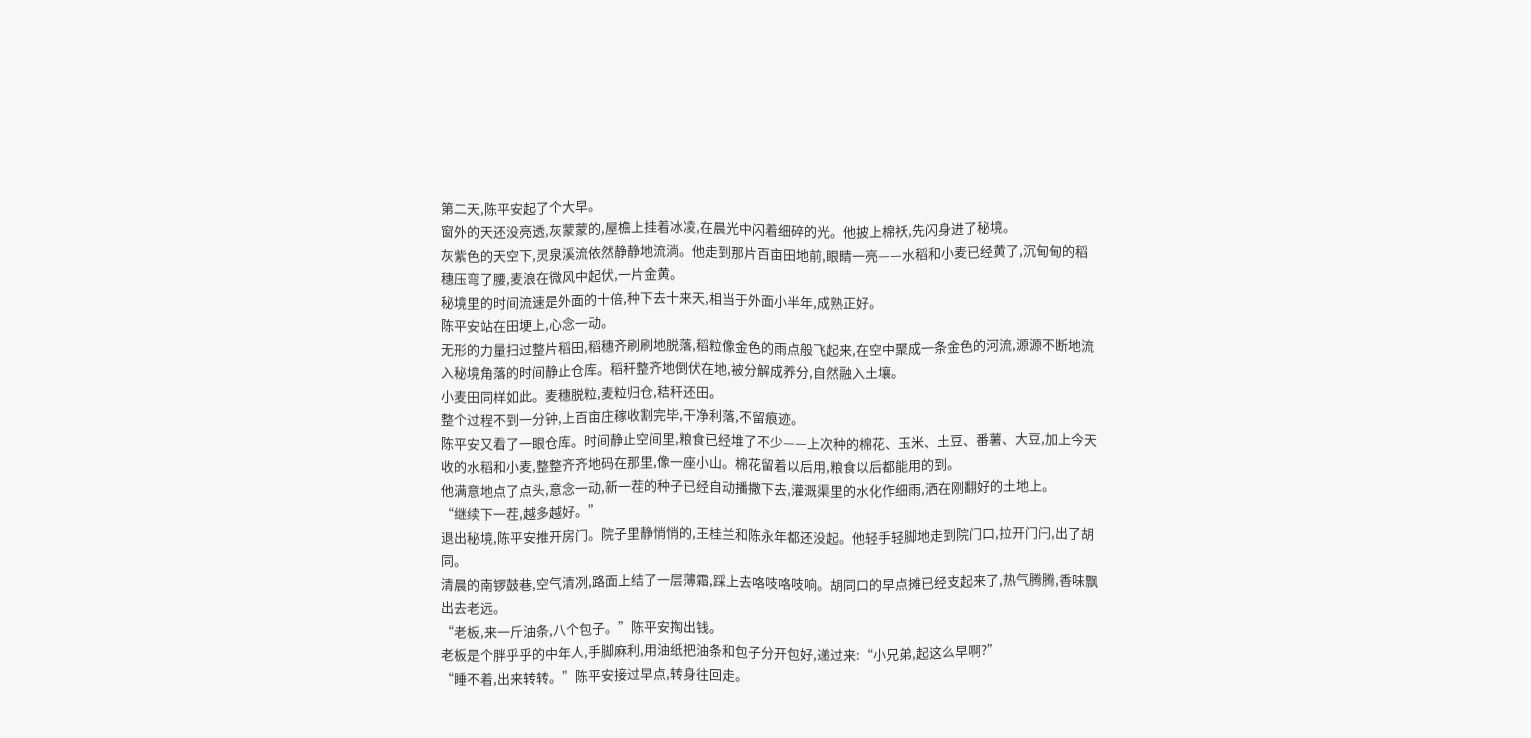第二天,陈平安起了个大早。
窗外的天还没亮透,灰蒙蒙的,屋檐上挂着冰凌,在晨光中闪着细碎的光。他披上棉袄,先闪身进了秘境。
灰紫色的天空下,灵泉溪流依然静静地流淌。他走到那片百亩田地前,眼睛一亮——水稻和小麦已经黄了,沉甸甸的稻穗压弯了腰,麦浪在微风中起伏,一片金黄。
秘境里的时间流速是外面的十倍,种下去十来天,相当于外面小半年,成熟正好。
陈平安站在田埂上,心念一动。
无形的力量扫过整片稻田,稻穗齐刷刷地脱落,稻粒像金色的雨点般飞起来,在空中聚成一条金色的河流,源源不断地流入秘境角落的时间静止仓库。稻秆整齐地倒伏在地,被分解成养分,自然融入土壤。
小麦田同样如此。麦穗脱粒,麦粒归仓,秸秆还田。
整个过程不到一分钟,上百亩庄稼收割完毕,干净利落,不留痕迹。
陈平安又看了一眼仓库。时间静止空间里,粮食已经堆了不少——上次种的棉花、玉米、土豆、番薯、大豆,加上今天收的水稻和小麦,整整齐齐地码在那里,像一座小山。棉花留着以后用,粮食以后都能用的到。
他满意地点了点头,意念一动,新一茬的种子已经自动播撒下去,灌溉渠里的水化作细雨,洒在刚翻好的土地上。
“继续下一茬,越多越好。”
退出秘境,陈平安推开房门。院子里静悄悄的,王桂兰和陈永年都还没起。他轻手轻脚地走到院门口,拉开门闩,出了胡同。
清晨的南锣鼓巷,空气清冽,路面上结了一层薄霜,踩上去咯吱咯吱响。胡同口的早点摊已经支起来了,热气腾腾,香味飘出去老远。
“老板,来一斤油条,八个包子。”陈平安掏出钱。
老板是个胖乎乎的中年人,手脚麻利,用油纸把油条和包子分开包好,递过来:“小兄弟,起这么早啊?”
“睡不着,出来转转。”陈平安接过早点,转身往回走。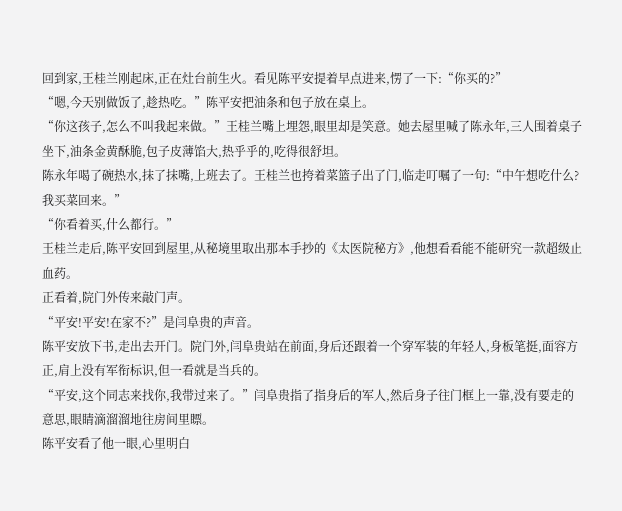回到家,王桂兰刚起床,正在灶台前生火。看见陈平安提着早点进来,愣了一下:“你买的?”
“嗯,今天别做饭了,趁热吃。”陈平安把油条和包子放在桌上。
“你这孩子,怎么不叫我起来做。”王桂兰嘴上埋怨,眼里却是笑意。她去屋里喊了陈永年,三人围着桌子坐下,油条金黄酥脆,包子皮薄馅大,热乎乎的,吃得很舒坦。
陈永年喝了碗热水,抹了抹嘴,上班去了。王桂兰也挎着菜篮子出了门,临走叮嘱了一句:“中午想吃什么?我买菜回来。”
“你看着买,什么都行。”
王桂兰走后,陈平安回到屋里,从秘境里取出那本手抄的《太医院秘方》,他想看看能不能研究一款超级止血药。
正看着,院门外传来敲门声。
“平安!平安!在家不?”是闫阜贵的声音。
陈平安放下书,走出去开门。院门外,闫阜贵站在前面,身后还跟着一个穿军装的年轻人,身板笔挺,面容方正,肩上没有军衔标识,但一看就是当兵的。
“平安,这个同志来找你,我带过来了。”闫阜贵指了指身后的军人,然后身子往门框上一靠,没有要走的意思,眼睛滴溜溜地往房间里瞟。
陈平安看了他一眼,心里明白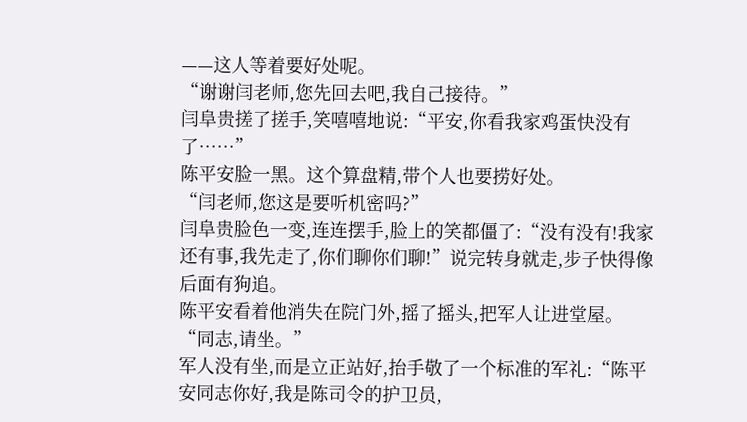——这人等着要好处呢。
“谢谢闫老师,您先回去吧,我自己接待。”
闫阜贵搓了搓手,笑嘻嘻地说:“平安,你看我家鸡蛋快没有了……”
陈平安脸一黑。这个算盘精,带个人也要捞好处。
“闫老师,您这是要听机密吗?”
闫阜贵脸色一变,连连摆手,脸上的笑都僵了:“没有没有!我家还有事,我先走了,你们聊你们聊!”说完转身就走,步子快得像后面有狗追。
陈平安看着他消失在院门外,摇了摇头,把军人让进堂屋。
“同志,请坐。”
军人没有坐,而是立正站好,抬手敬了一个标准的军礼:“陈平安同志你好,我是陈司令的护卫员,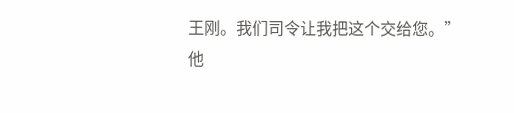王刚。我们司令让我把这个交给您。”
他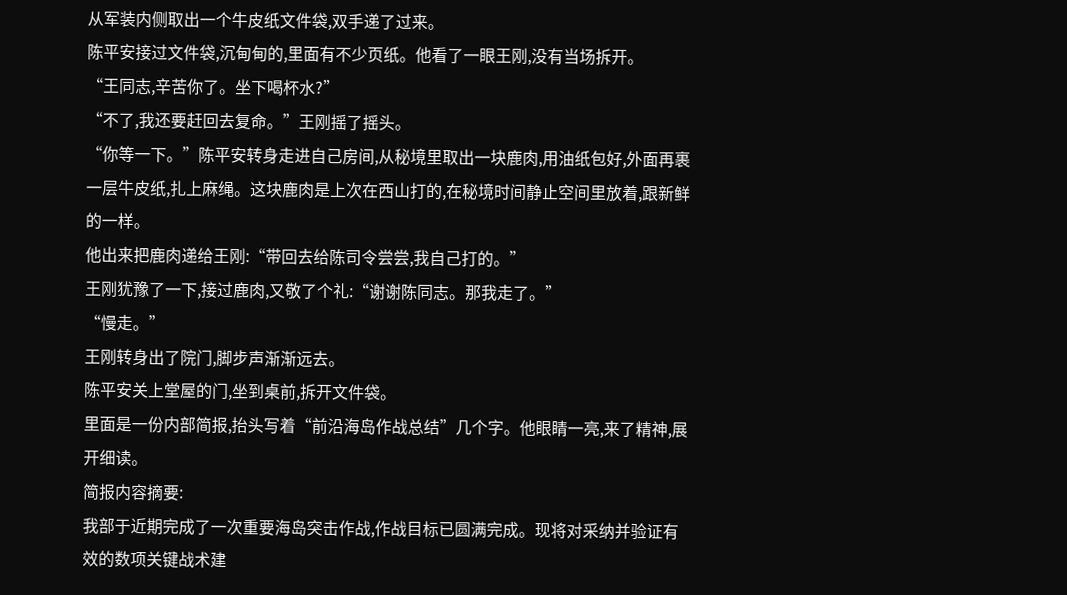从军装内侧取出一个牛皮纸文件袋,双手递了过来。
陈平安接过文件袋,沉甸甸的,里面有不少页纸。他看了一眼王刚,没有当场拆开。
“王同志,辛苦你了。坐下喝杯水?”
“不了,我还要赶回去复命。”王刚摇了摇头。
“你等一下。”陈平安转身走进自己房间,从秘境里取出一块鹿肉,用油纸包好,外面再裹一层牛皮纸,扎上麻绳。这块鹿肉是上次在西山打的,在秘境时间静止空间里放着,跟新鲜的一样。
他出来把鹿肉递给王刚:“带回去给陈司令尝尝,我自己打的。”
王刚犹豫了一下,接过鹿肉,又敬了个礼:“谢谢陈同志。那我走了。”
“慢走。”
王刚转身出了院门,脚步声渐渐远去。
陈平安关上堂屋的门,坐到桌前,拆开文件袋。
里面是一份内部简报,抬头写着“前沿海岛作战总结”几个字。他眼睛一亮,来了精神,展开细读。
简报内容摘要:
我部于近期完成了一次重要海岛突击作战,作战目标已圆满完成。现将对采纳并验证有效的数项关键战术建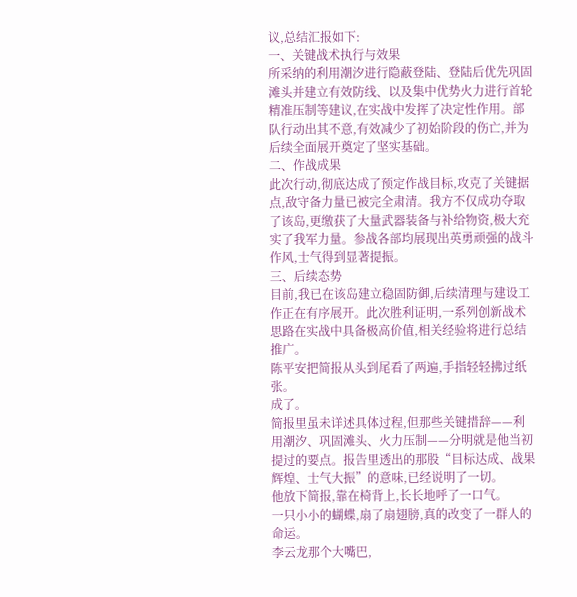议,总结汇报如下:
一、关键战术执行与效果
所采纳的利用潮汐进行隐蔽登陆、登陆后优先巩固滩头并建立有效防线、以及集中优势火力进行首轮精准压制等建议,在实战中发挥了决定性作用。部队行动出其不意,有效减少了初始阶段的伤亡,并为后续全面展开奠定了坚实基础。
二、作战成果
此次行动,彻底达成了预定作战目标,攻克了关键据点,敌守备力量已被完全肃清。我方不仅成功夺取了该岛,更缴获了大量武器装备与补给物资,极大充实了我军力量。参战各部均展现出英勇顽强的战斗作风,士气得到显著提振。
三、后续态势
目前,我已在该岛建立稳固防御,后续清理与建设工作正在有序展开。此次胜利证明,一系列创新战术思路在实战中具备极高价值,相关经验将进行总结推广。
陈平安把简报从头到尾看了两遍,手指轻轻拂过纸张。
成了。
简报里虽未详述具体过程,但那些关键措辞——利用潮汐、巩固滩头、火力压制——分明就是他当初提过的要点。报告里透出的那股“目标达成、战果辉煌、士气大振”的意味,已经说明了一切。
他放下简报,靠在椅背上,长长地呼了一口气。
一只小小的蝴蝶,扇了扇翅膀,真的改变了一群人的命运。
李云龙那个大嘴巴,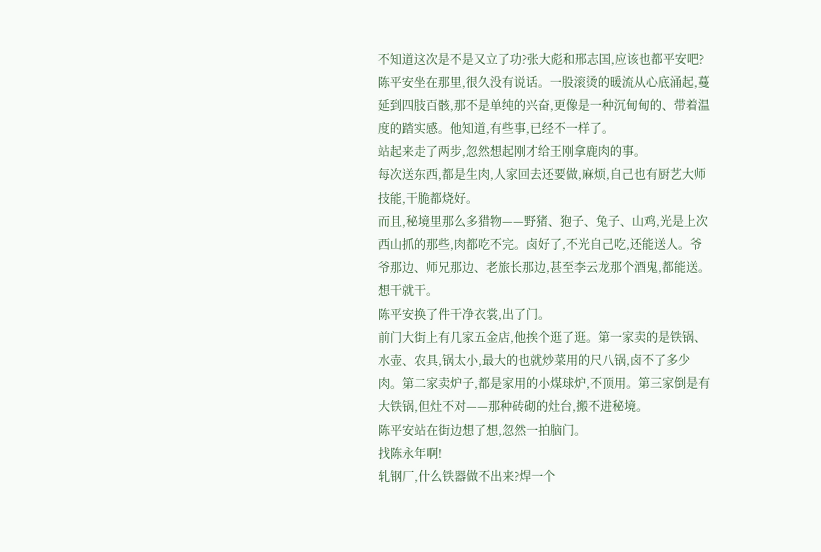不知道这次是不是又立了功?张大彪和邢志国,应该也都平安吧?
陈平安坐在那里,很久没有说话。一股滚烫的暖流从心底涌起,蔓延到四肢百骸,那不是单纯的兴奋,更像是一种沉甸甸的、带着温度的踏实感。他知道,有些事,已经不一样了。
站起来走了两步,忽然想起刚才给王刚拿鹿肉的事。
每次送东西,都是生肉,人家回去还要做,麻烦,自己也有厨艺大师技能,干脆都烧好。
而且,秘境里那么多猎物——野猪、狍子、兔子、山鸡,光是上次西山抓的那些,肉都吃不完。卤好了,不光自己吃,还能送人。爷爷那边、师兄那边、老旅长那边,甚至李云龙那个酒鬼,都能送。
想干就干。
陈平安换了件干净衣裳,出了门。
前门大街上有几家五金店,他挨个逛了逛。第一家卖的是铁锅、水壶、农具,锅太小,最大的也就炒菜用的尺八锅,卤不了多少肉。第二家卖炉子,都是家用的小煤球炉,不顶用。第三家倒是有大铁锅,但灶不对——那种砖砌的灶台,搬不进秘境。
陈平安站在街边想了想,忽然一拍脑门。
找陈永年啊!
轧钢厂,什么铁器做不出来?焊一个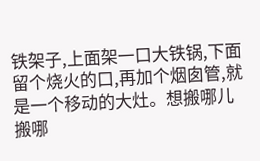铁架子,上面架一口大铁锅,下面留个烧火的口,再加个烟囱管,就是一个移动的大灶。想搬哪儿搬哪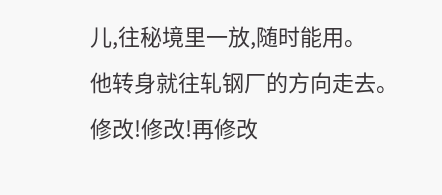儿,往秘境里一放,随时能用。
他转身就往轧钢厂的方向走去。
修改!修改!再修改